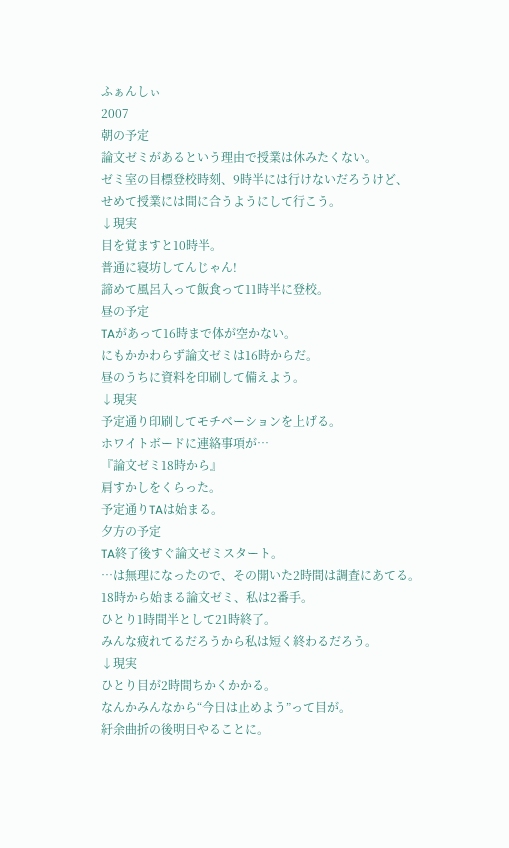ふぁんしぃ
2007
朝の予定
論文ゼミがあるという理由で授業は休みたくない。
ゼミ室の目標登校時刻、9時半には行けないだろうけど、
せめて授業には間に合うようにして行こう。
↓現実
目を覚ますと10時半。
普通に寝坊してんじゃん!
諦めて風呂入って飯食って11時半に登校。
昼の予定
TAがあって16時まで体が空かない。
にもかかわらず論文ゼミは16時からだ。
昼のうちに資料を印刷して備えよう。
↓現実
予定通り印刷してモチベーションを上げる。
ホワイトボードに連絡事項が…
『論文ゼミ18時から』
肩すかしをくらった。
予定通りTAは始まる。
夕方の予定
TA終了後すぐ論文ゼミスタート。
…は無理になったので、その開いた2時間は調査にあてる。
18時から始まる論文ゼミ、私は2番手。
ひとり1時間半として21時終了。
みんな疲れてるだろうから私は短く終わるだろう。
↓現実
ひとり目が2時間ちかくかかる。
なんかみんなから“今日は止めよう”って目が。
紆余曲折の後明日やることに。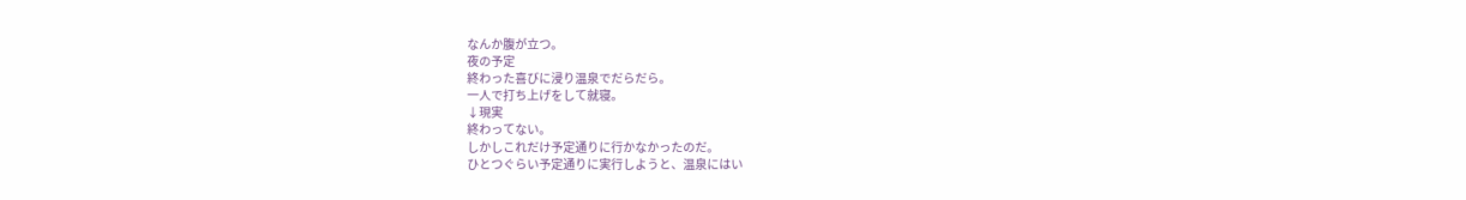なんか腹が立つ。
夜の予定
終わった喜びに浸り温泉でだらだら。
一人で打ち上げをして就寝。
↓現実
終わってない。
しかしこれだけ予定通りに行かなかったのだ。
ひとつぐらい予定通りに実行しようと、温泉にはい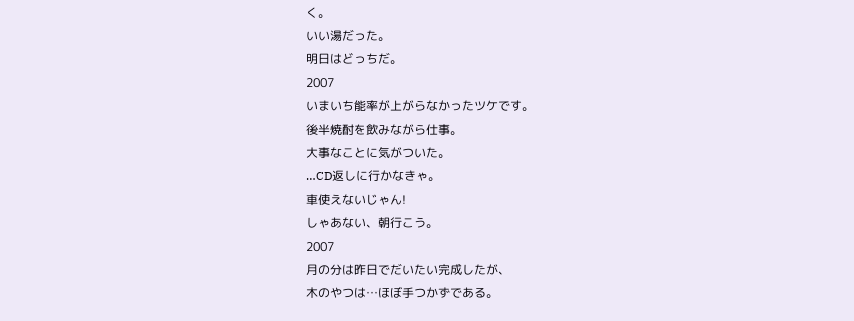く。
いい湯だった。
明日はどっちだ。
2007
いまいち能率が上がらなかったツケです。
後半焼酎を飲みながら仕事。
大事なことに気がついた。
…CD返しに行かなきゃ。
車使えないじゃん!
しゃあない、朝行こう。
2007
月の分は昨日でだいたい完成したが、
木のやつは…ほぼ手つかずである。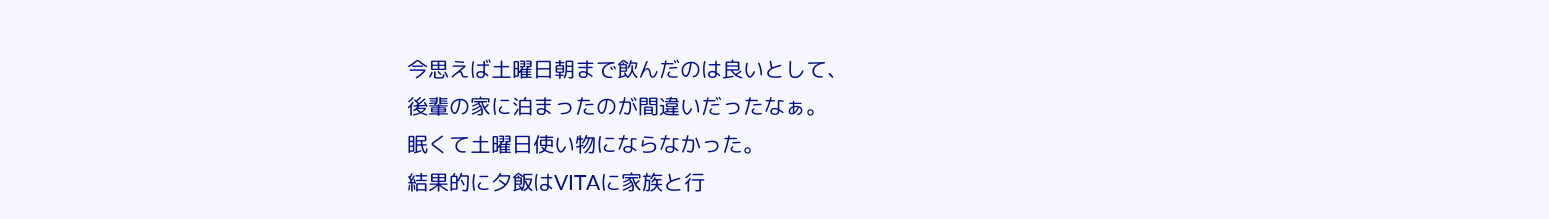今思えば土曜日朝まで飲んだのは良いとして、
後輩の家に泊まったのが間違いだったなぁ。
眠くて土曜日使い物にならなかった。
結果的に夕飯はVITAに家族と行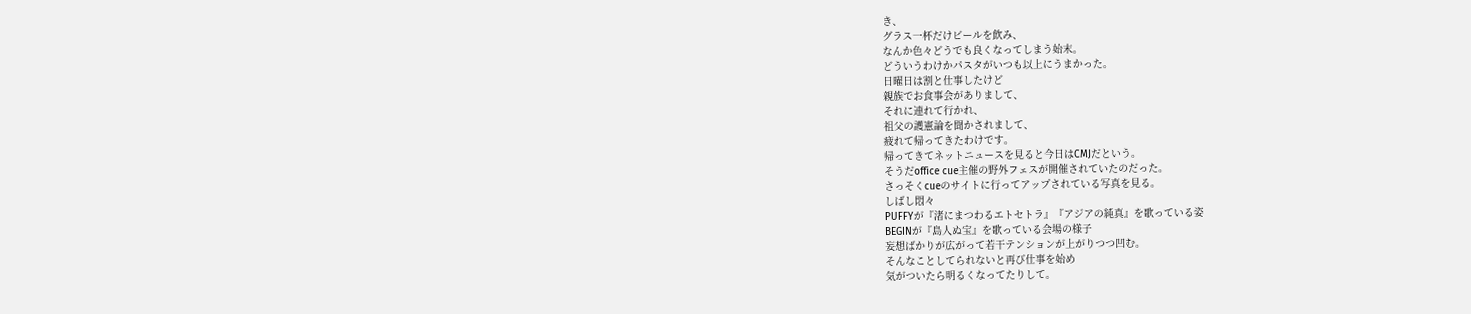き、
グラス一杯だけビールを飲み、
なんか色々どうでも良くなってしまう始末。
どういうわけかパスタがいつも以上にうまかった。
日曜日は割と仕事したけど
親族でお食事会がありまして、
それに連れて行かれ、
祖父の護憲論を聞かされまして、
疲れて帰ってきたわけです。
帰ってきてネットニュースを見ると今日はCMJだという。
そうだoffice cue主催の野外フェスが開催されていたのだった。
さっそくcueのサイトに行ってアップされている写真を見る。
しばし悶々
PUFFYが『渚にまつわるエトセトラ』『アジアの純真』を歌っている姿
BEGINが『島人ぬ宝』を歌っている会場の様子
妄想ばかりが広がって若干テンションが上がりつつ凹む。
そんなことしてられないと再び仕事を始め
気がついたら明るくなってたりして。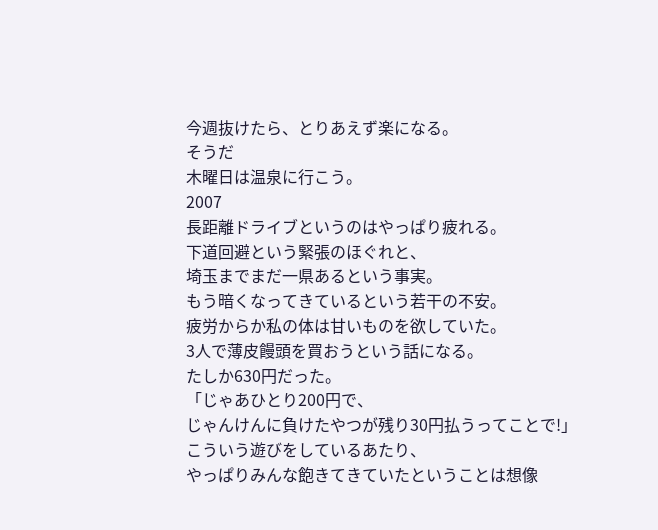今週抜けたら、とりあえず楽になる。
そうだ
木曜日は温泉に行こう。
2007
長距離ドライブというのはやっぱり疲れる。
下道回避という緊張のほぐれと、
埼玉までまだ一県あるという事実。
もう暗くなってきているという若干の不安。
疲労からか私の体は甘いものを欲していた。
3人で薄皮饅頭を買おうという話になる。
たしか630円だった。
「じゃあひとり200円で、
じゃんけんに負けたやつが残り30円払うってことで!」
こういう遊びをしているあたり、
やっぱりみんな飽きてきていたということは想像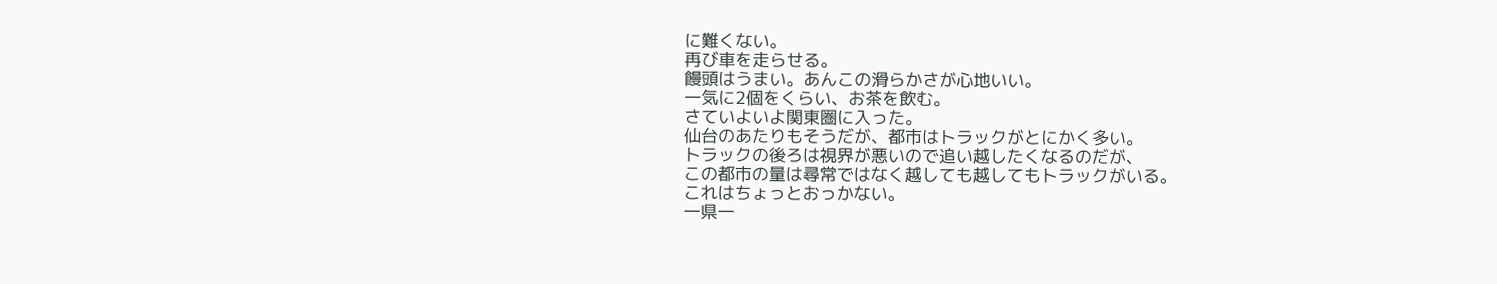に難くない。
再び車を走らせる。
饅頭はうまい。あんこの滑らかさが心地いい。
一気に2個をくらい、お茶を飲む。
さていよいよ関東圏に入った。
仙台のあたりもそうだが、都市はトラックがとにかく多い。
トラックの後ろは視界が悪いので追い越したくなるのだが、
この都市の量は尋常ではなく越しても越してもトラックがいる。
これはちょっとおっかない。
一県一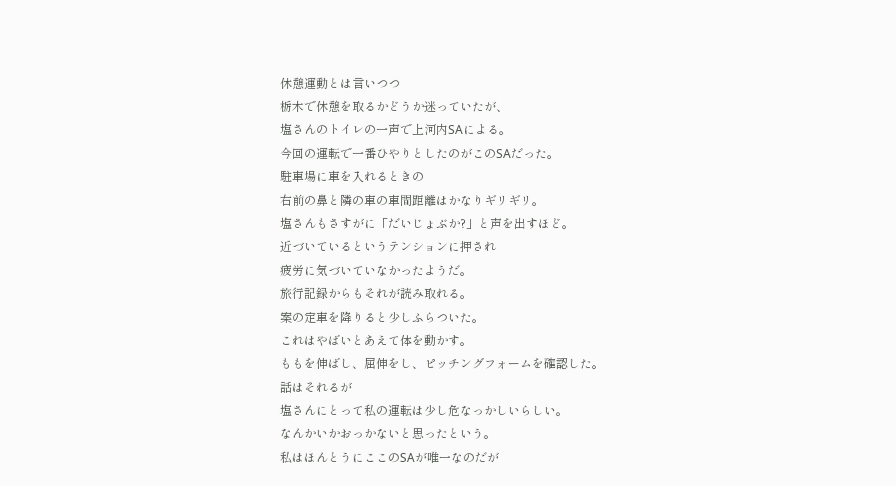休憩運動とは言いつつ
栃木で休憩を取るかどうか迷っていたが、
塩さんのトイレの一声で上河内SAによる。
今回の運転で一番ひやりとしたのがこのSAだった。
駐車場に車を入れるときの
右前の鼻と隣の車の車間距離はかなりギリギリ。
塩さんもさすがに「だいじょぶか?」と声を出すほど。
近づいているというテンションに押され
疲労に気づいていなかったようだ。
旅行記録からもそれが読み取れる。
案の定車を降りると少しふらついた。
これはやばいとあえて体を動かす。
ももを伸ばし、屈伸をし、ピッチングフォームを確認した。
話はそれるが
塩さんにとって私の運転は少し危なっかしいらしい。
なんかいかおっかないと思ったという。
私はほんとうにここのSAが唯一なのだが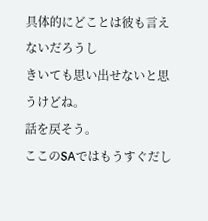具体的にどことは彼も言えないだろうし
きいても思い出せないと思うけどね。
話を戻そう。
ここのSAではもうすぐだし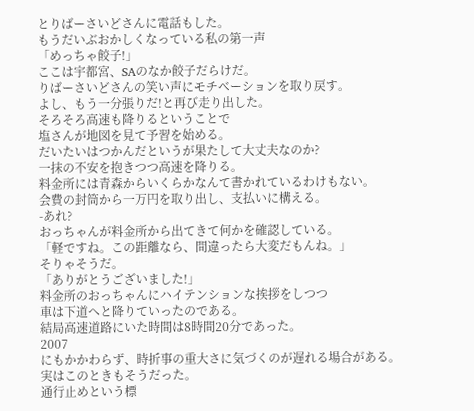とりばーさいどさんに電話もした。
もうだいぶおかしくなっている私の第一声
「めっちゃ餃子!」
ここは宇都宮、SAのなか餃子だらけだ。
りばーさいどさんの笑い声にモチベーションを取り戻す。
よし、もう一分張りだ!と再び走り出した。
そろそろ高速も降りるということで
塩さんが地図を見て予習を始める。
だいたいはつかんだというが果たして大丈夫なのか?
一抹の不安を抱きつつ高速を降りる。
料金所には青森からいくらかなんて書かれているわけもない。
会費の封筒から一万円を取り出し、支払いに構える。
-あれ?
おっちゃんが料金所から出てきて何かを確認している。
「軽ですね。この距離なら、間違ったら大変だもんね。」
そりゃそうだ。
「ありがとうございました!」
料金所のおっちゃんにハイテンションな挨拶をしつつ
車は下道へと降りていったのである。
結局高速道路にいた時間は8時間20分であった。
2007
にもかかわらず、時折事の重大さに気づくのが遅れる場合がある。
実はこのときもそうだった。
通行止めという標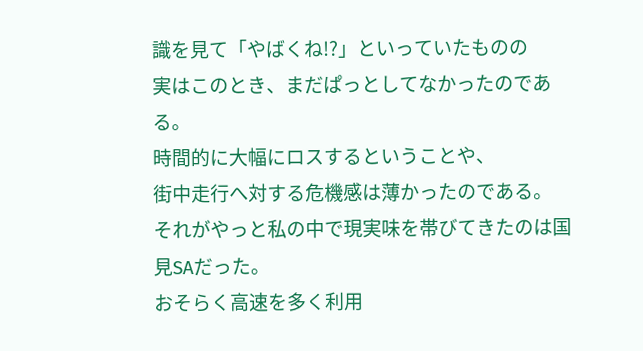識を見て「やばくね!?」といっていたものの
実はこのとき、まだぱっとしてなかったのである。
時間的に大幅にロスするということや、
街中走行へ対する危機感は薄かったのである。
それがやっと私の中で現実味を帯びてきたのは国見SAだった。
おそらく高速を多く利用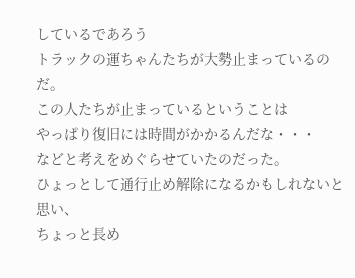しているであろう
トラックの運ちゃんたちが大勢止まっているのだ。
この人たちが止まっているということは
やっぱり復旧には時間がかかるんだな・・・
などと考えをめぐらせていたのだった。
ひょっとして通行止め解除になるかもしれないと思い、
ちょっと長め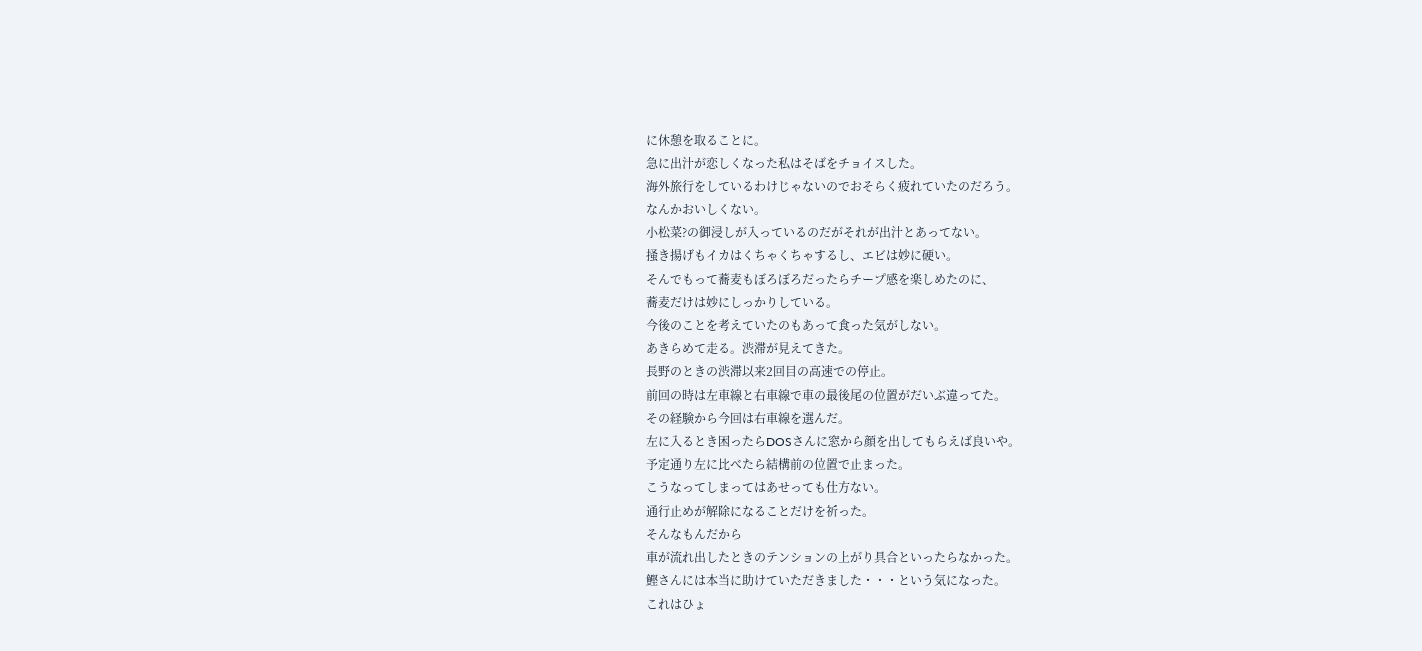に休憩を取ることに。
急に出汁が恋しくなった私はそばをチョイスした。
海外旅行をしているわけじゃないのでおそらく疲れていたのだろう。
なんかおいしくない。
小松菜?の御浸しが入っているのだがそれが出汁とあってない。
掻き揚げもイカはくちゃくちゃするし、エビは妙に硬い。
そんでもって蕎麦もぼろぼろだったらチープ感を楽しめたのに、
蕎麦だけは妙にしっかりしている。
今後のことを考えていたのもあって食った気がしない。
あきらめて走る。渋滞が見えてきた。
長野のときの渋滞以来2回目の高速での停止。
前回の時は左車線と右車線で車の最後尾の位置がだいぶ違ってた。
その経験から今回は右車線を選んだ。
左に入るとき困ったらDOSさんに窓から顔を出してもらえば良いや。
予定通り左に比べたら結構前の位置で止まった。
こうなってしまってはあせっても仕方ない。
通行止めが解除になることだけを祈った。
そんなもんだから
車が流れ出したときのテンションの上がり具合といったらなかった。
鰹さんには本当に助けていただきました・・・という気になった。
これはひょ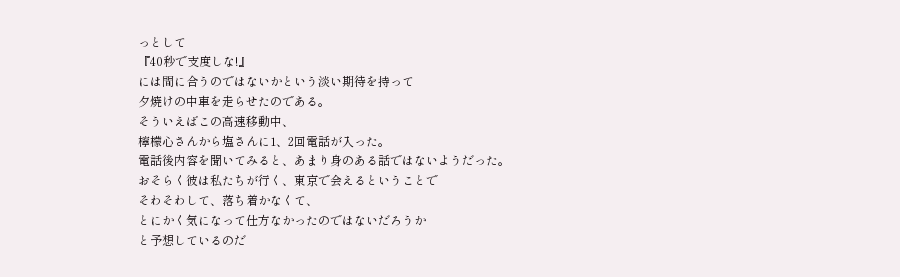っとして
『40秒で支度しな!』
には間に合うのではないかという淡い期待を持って
夕焼けの中車を走らせたのである。
そういえばこの高速移動中、
檸檬心さんから塩さんに1、2回電話が入った。
電話後内容を聞いてみると、あまり身のある話ではないようだった。
おそらく彼は私たちが行く、東京で会えるということで
そわそわして、落ち着かなくて、
とにかく気になって仕方なかったのではないだろうか
と予想しているのだ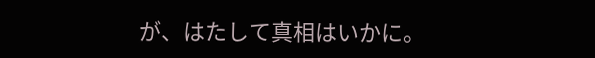が、はたして真相はいかに。